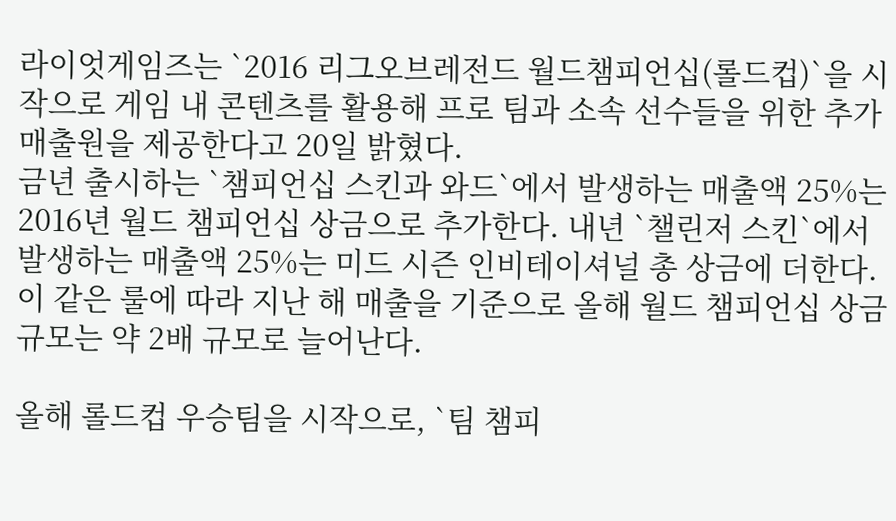라이엇게임즈는 `2016 리그오브레전드 월드챔피언십(롤드컵)`을 시작으로 게임 내 콘텐츠를 활용해 프로 팀과 소속 선수들을 위한 추가 매출원을 제공한다고 20일 밝혔다.
금년 출시하는 `챔피언십 스킨과 와드`에서 발생하는 매출액 25%는 2016년 월드 챔피언십 상금으로 추가한다. 내년 `챌린저 스킨`에서 발생하는 매출액 25%는 미드 시즌 인비테이셔널 총 상금에 더한다.
이 같은 룰에 따라 지난 해 매출을 기준으로 올해 월드 챔피언십 상금 규모는 약 2배 규모로 늘어난다.

올해 롤드컵 우승팀을 시작으로, `팀 챔피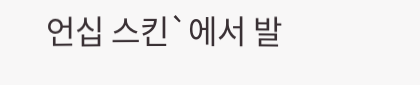언십 스킨`에서 발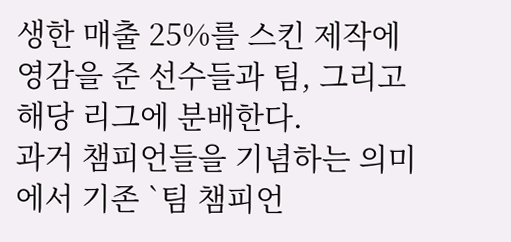생한 매출 25%를 스킨 제작에 영감을 준 선수들과 팀, 그리고 해당 리그에 분배한다.
과거 챔피언들을 기념하는 의미에서 기존 `팀 챔피언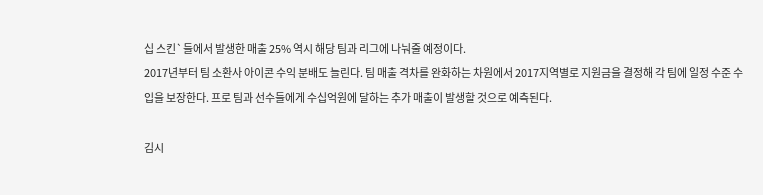십 스킨`들에서 발생한 매출 25% 역시 해당 팀과 리그에 나눠줄 예정이다.
2017년부터 팀 소환사 아이콘 수익 분배도 늘린다. 팀 매출 격차를 완화하는 차원에서 2017지역별로 지원금을 결정해 각 팀에 일정 수준 수입을 보장한다. 프로 팀과 선수들에게 수십억원에 달하는 추가 매출이 발생할 것으로 예측된다.

김시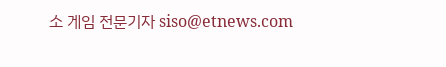소 게임 전문기자 siso@etnews.com